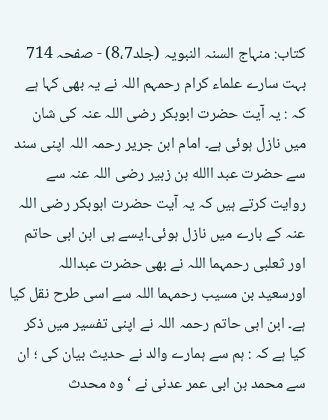کتاب: منہاج السنہ النبویہ (جلد8،7) - صفحہ 714
بہت سارے علماء کرام رحمہم اللہ نے یہ بھی کہا ہے کہ : یہ آیت حضرت ابوبکر رضی اللہ عنہ کی شان میں نازل ہوئی ہے۔ امام ابن جریر رحمہ اللہ اپنی سند سے حضرت عبد االله بن زبیر رضی اللہ عنہ سے روایت کرتے ہیں کہ یہ آیت حضرت ابوبکر رضی اللہ عنہ کے بارے میں نازل ہوئی۔ایسے ہی ابن ابی حاتم اور ثعلبی رحمہما اللہ نے بھی حضرت عبداللہ اورسعید بن مسیب رحمہما اللہ سے اسی طرح نقل کیا ہے۔ ابن ابی حاتم رحمہ اللہ نے اپنی تفسیر میں ذکر کیا ہے کہ : ہم سے ہمارے والد نے حدیث بیان کی ؛ ان سے محمد بن ابی عمر عدنی نے ‘ وہ محدث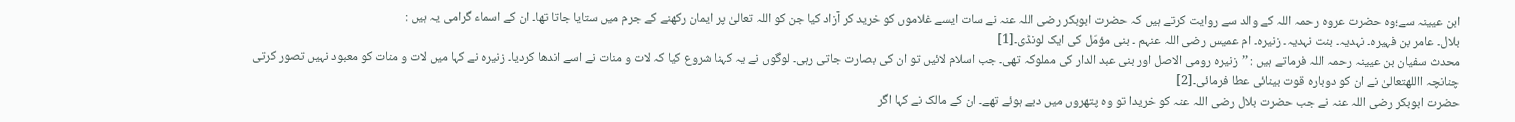ابن عیینہ سے؛وہ حضرت عروہ رحمہ اللہ کے والد سے روایت کرتے ہیں کہ حضرت ابوبکر رضی اللہ عنہ نے سات ایسے غلاموں کو خرید کر آزاد کیا جن کو اللہ تعالیٰ پر ایمان رکھنے کے جرم میں ستایا جاتا تھا۔ ان کے اسماء گرامی یہ ہیں :
بلال۔ عامر بن فہیرہ۔ نہدیہ۔ بنت نہدیہ۔ زنیرہ۔ ام عمیس رضی اللہ عنہم ۔ بنی مؤمّل کی ایک لونڈی۔[1]
محدث سفیان بن عیینہ رحمہ اللہ فرماتے ہیں : ’’زنیرہ رومی الاصل اور بنی عبد الدار کی مملوکہ تھی۔ جب اسلام لائیں تو ان کی بصارت جاتی رہی۔ لوگوں نے یہ کہنا شروع کیا کہ لات و منات نے اسے اندھا کردیا۔ زنیرہ نے کہا میں لات و منات کو معبود نہیں تصور کرتی چنانچہ االلهتعالیٰ نے ان کو دوبارہ قوت بینائی عطا فرمائی۔[2]
حضرت ابوبکر رضی اللہ عنہ نے جب حضرت بلال رضی اللہ عنہ کو خریدا تو وہ پتھروں میں دبے ہوئے تھے۔ ان کے مالک نے کہا اگر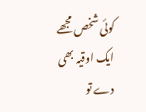کوئی شخص مجھے ایک اوقیہ بھی دے تو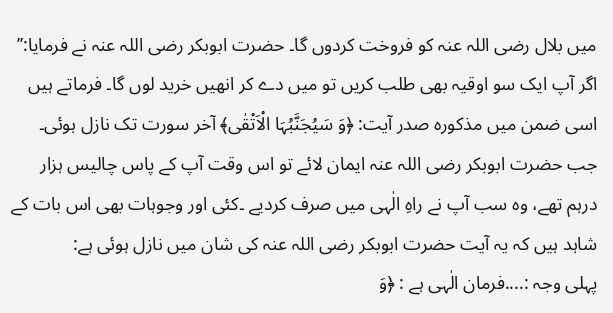میں بلال رضی اللہ عنہ کو فروخت کردوں گا۔ حضرت ابوبکر رضی اللہ عنہ نے فرمایا:’’ اگر آپ ایک سو اوقیہ بھی طلب کریں تو میں دے کر انھیں خرید لوں گا۔ فرماتے ہیں اسی ضمن میں مذکورہ صدر آیت: ﴿وَ سَیُجَنَّبُہَا الْاَتْقٰی﴾ آخر سورت تک نازل ہوئی۔
جب حضرت ابوبکر رضی اللہ عنہ ایمان لائے تو اس وقت آپ کے پاس چالیس ہزار درہم تھے، وہ سب آپ نے راہِ الٰہی میں صرف کردیے ۔کئی اور وجوہات بھی اس بات کے شاہد ہیں کہ یہ آیت حضرت ابوبکر رضی اللہ عنہ کی شان میں نازل ہوئی ہے:
پہلی وجہ :....فرمان الٰہی ہے : ﴿وَ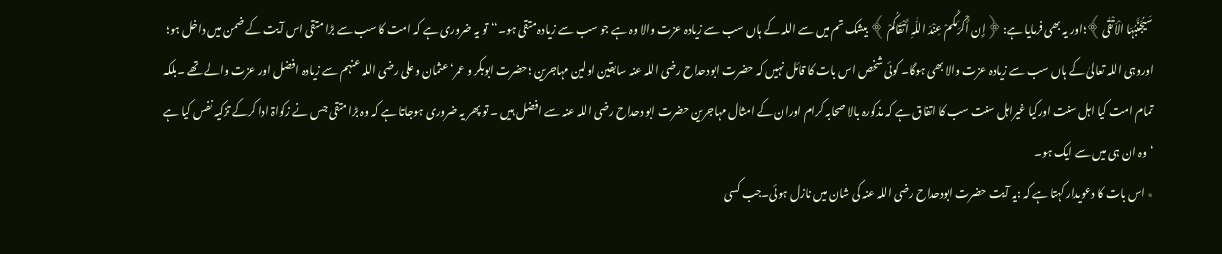سَیُجَنَّبُہَا الْاَتْقٰی﴾؛اور یہ بھی فرمایا ہے: ﴿إِن أَکْرَمَکُمْ عِنْدَ اللّٰہِ أَتْقَاکُمْ ﴾ بیشک تم میں سے اللہ کے ہاں سب سے زیادہ عزت والا وہ ہے جو سب سے زیادہ متقی ہو۔‘‘تو یہ ضروری ہے کہ امت کا سب سے بڑا متقی اس آیت کے ضمن میں داخل ہو؛ اوروہی اللہ تعالیٰ کے ہاں سب سے زیادہ عزت والا بھی ہوگا۔ کوئی شخص اس بات کا قائل نہیں کہ حضرت ابودحداح رضی اللہ عنہ سابقین اولین مہاجرین ؛حضرت ابوبکر و عمر‘عثمان وعلی رضی اللہ عنہم سے زیادہ افضل اور عزت والے تھے ۔بلکہ تمام امت کیا اہل سنت اورکیا غیراہل سنت سب کا اتفاق ہے کہ مذکورہ بالا صحابہ کرام اوران کے امثال مہاجرین حضرت ابو دحداح رضی اللہ عنہ سے افضل ہیں ۔ تو پھر یہ ضروری ہوجاتا ہے کہ وہ بڑا متقی جس نے زکواۃ ادا کرکے تزکیہ نفس کیا ہے ‘وہ ان ہی میں سے ایک ہو۔
٭ اس بات کا دعویدار کہتا ہے کہ :یہ آیت حضرت ابودحداح رضی اللہ عنہ کی شان میں نازل ہوئی۔جب کسی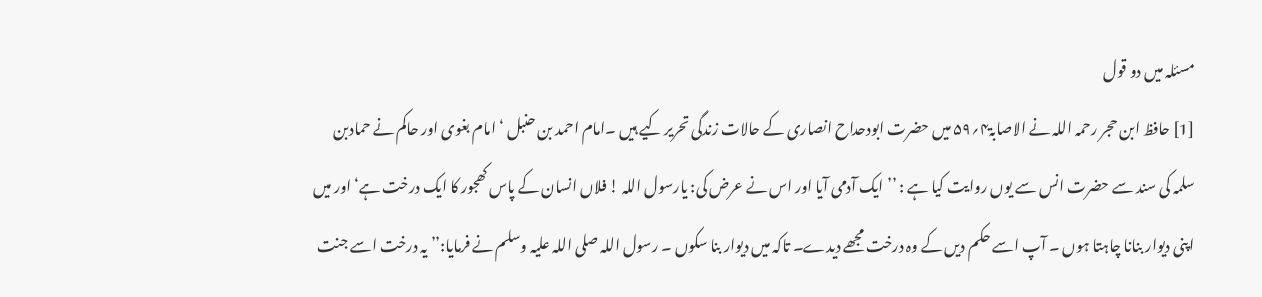مسئلہ میں دو قول
[1] حافظ ابن حجر رحمہ اللہ نے الاصابۃ۴؍۵۹ میں حضرت ابودحداح انصاری کے حالات زندگی تحریر کیے ہیں ۔امام احمد بن حنبل ‘ امام بغوی اور حاکم نے حمادبن سلمہ کی سند سے حضرت انس سے یوں روایت کیا ہے : ’’ ایک آدمی آیا اور اس نے عرض کی: یارسول اللہ ! فلاں انسان کے پاس کھجور کا ایک درخت ہے‘ اور میں اپنی دیوار بنانا چاہتا ہوں ۔ آپ اسے حکم دیں کے وہ درخت مجھے دیدے۔ تاکہ میں دیوار بنا سکوں ۔ رسول اللہ صلی اللہ علیہ وسلم نے فرمایا:’’ یہ درخت اسے جنت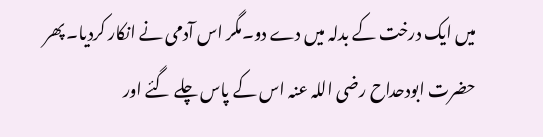میں ایک درخت کے بدلہ میں دے دو۔مگر اس آدمی نے انکار کردیا۔ پھر حضرت ابودحداح رضی اللہ عنہ اس کے پاس چلے گئے اور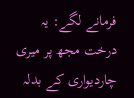فرمانے لگے: یہ درخت مجھ پر میری چاردیواری کے بدلہ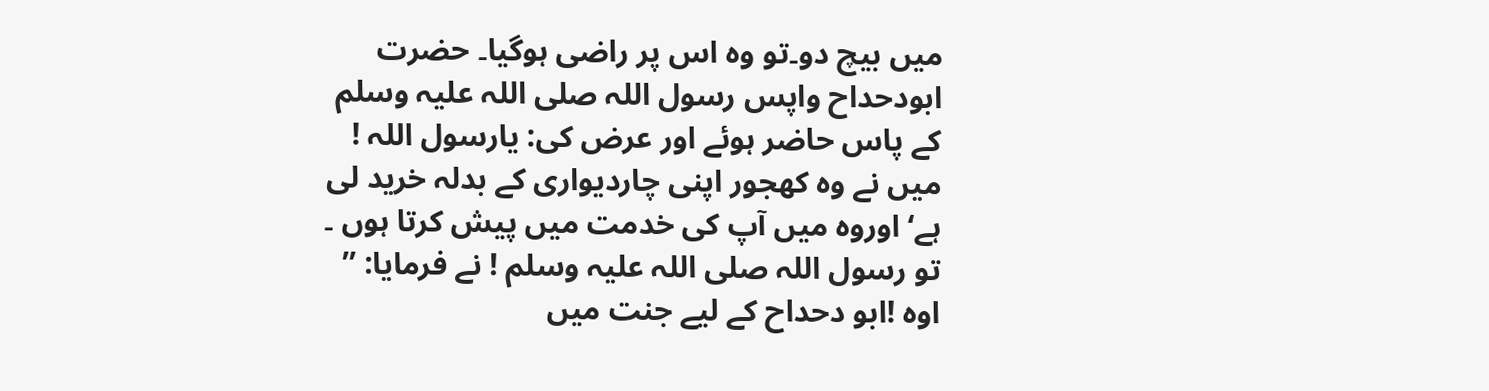میں بیچ دو۔تو وہ اس پر راضی ہوگیا۔ حضرت ابودحداح واپس رسول اللہ صلی اللہ علیہ وسلم کے پاس حاضر ہوئے اور عرض کی: یارسول اللہ ! میں نے وہ کھجور اپنی چاردیواری کے بدلہ خرید لی ہے‘ اوروہ میں آپ کی خدمت میں پیش کرتا ہوں ۔ تو رسول اللہ صلی اللہ علیہ وسلم ! نے فرمایا: ’’ اوہ !ابو دحداح کے لیے جنت میں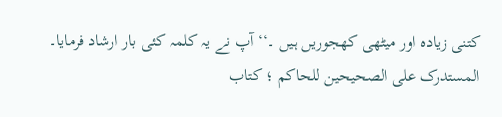کتنی زیادہ اور میٹھی کھجوریں ہیں ۔‘‘ آپ نے یہ کلمہ کئی بار ارشاد فرمایا۔ المستدرک علی الصحیحین للحاکم ؛ کتاب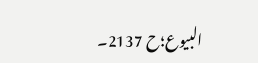البیوع؛ح 2137۔